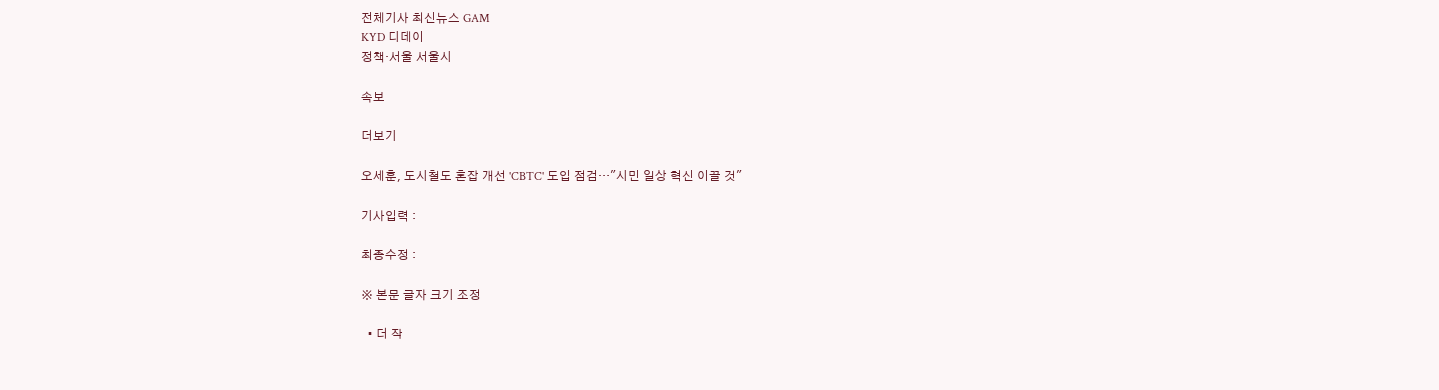전체기사 최신뉴스 GAM
KYD 디데이
정책·서울 서울시

속보

더보기

오세훈, 도시철도 혼잡 개선 'CBTC' 도입 점검…"시민 일상 혁신 이끌 것"

기사입력 :

최종수정 :

※ 본문 글자 크기 조정

  • 더 작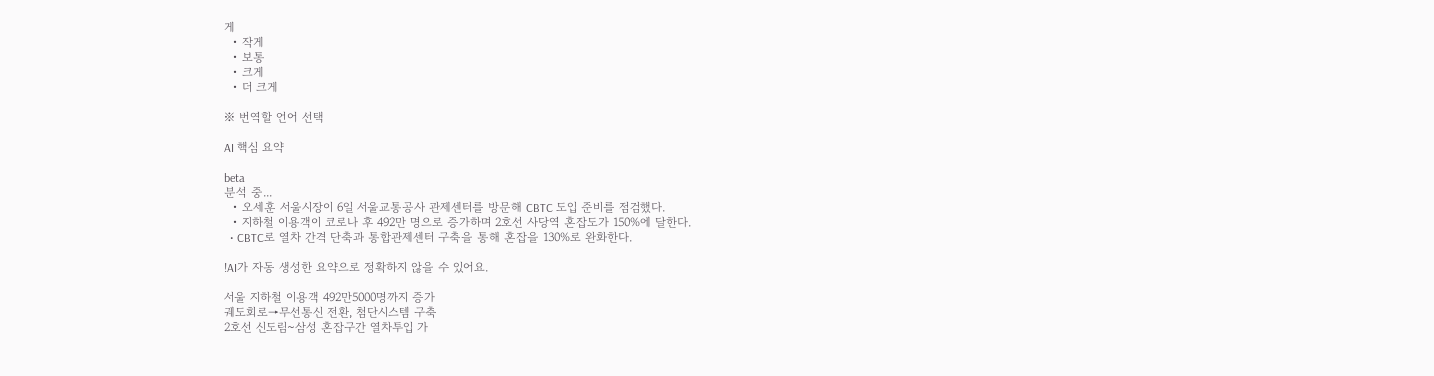게
  • 작게
  • 보통
  • 크게
  • 더 크게

※ 번역할 언어 선택

AI 핵심 요약

beta
분석 중...
  • 오세훈 서울시장이 6일 서울교통공사 관제센터를 방문해 CBTC 도입 준비를 점검했다.
  • 지하철 이용객이 코로나 후 492만 명으로 증가하며 2호선 사당역 혼잡도가 150%에 달한다.
  • CBTC로 열차 간격 단축과 통합관제센터 구축을 통해 혼잡을 130%로 완화한다.

!AI가 자동 생성한 요약으로 정확하지 않을 수 있어요.

서울 지하철 이용객 492만5000명까지 증가
궤도회로→무선통신 전환, 첨단시스템 구축
2호선 신도림~삼성 혼잡구간 열차투입 가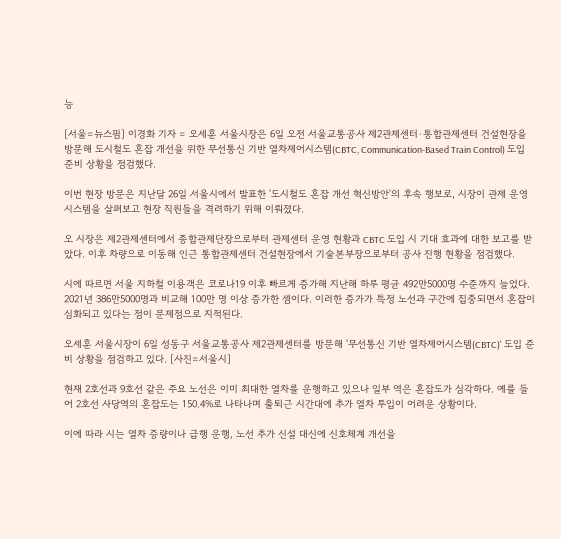능

[서울=뉴스핌] 이경화 기자 = 오세훈 서울시장은 6일 오전 서울교통공사 제2관제센터·통합관제센터 건설현장을 방문해 도시철도 혼잡 개선을 위한 무선통신 기반 열차제어시스템(CBTC, Communication-Based Train Control) 도입 준비 상황을 점검했다.

이번 현장 방문은 지난달 26일 서울시에서 발표한 '도시철도 혼잡 개선 혁신방안'의 후속 행보로, 시장이 관제 운영 시스템을 살펴보고 현장 직원들을 격려하기 위해 이뤄졌다.

오 시장은 제2관제센터에서 종합관제단장으로부터 관제센터 운영 현황과 CBTC 도입 시 기대 효과에 대한 보고를 받았다. 이후 차량으로 이동해 인근 통합관제센터 건설현장에서 기술본부장으로부터 공사 진행 현황을 점검했다.

시에 따르면 서울 지하철 이용객은 코로나19 이후 빠르게 증가해 지난해 하루 평균 492만5000명 수준까지 늘었다. 2021년 386만5000명과 비교해 100만 명 이상 증가한 셈이다. 이러한 증가가 특정 노선과 구간에 집중되면서 혼잡이 심화되고 있다는 점이 문제점으로 지적된다.

오세훈 서울시장이 6일 성동구 서울교통공사 제2관제센터를 방문해 '무선통신 기반 열차제어시스템(CBTC)' 도입 준비 상황을 점검하고 있다. [사진=서울시]

현재 2호선과 9호선 같은 주요 노선은 이미 최대한 열차를 운행하고 있으나 일부 역은 혼잡도가 심각하다. 예를 들어 2호선 사당역의 혼잡도는 150.4%로 나타나며 출퇴근 시간대에 추가 열차 투입이 어려운 상황이다.

이에 따라 시는 열차 증량이나 급행 운행, 노선 추가 신설 대신에 신호체계 개선을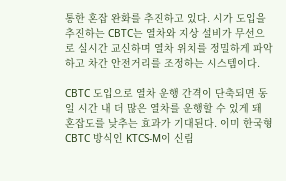통한 혼잡 완화를 추진하고 있다. 시가 도입을 추진하는 CBTC는 열차와 지상 설비가 무선으로 실시간 교신하며 열차 위치를 정밀하게 파악하고 차간 안전거리를 조정하는 시스템이다.

CBTC 도입으로 열차 운행 간격이 단축되면 동일 시간 내 더 많은 열차를 운행할 수 있게 돼 혼잡도를 낮추는 효과가 기대된다. 이미 한국형 CBTC 방식인 KTCS-M이 신림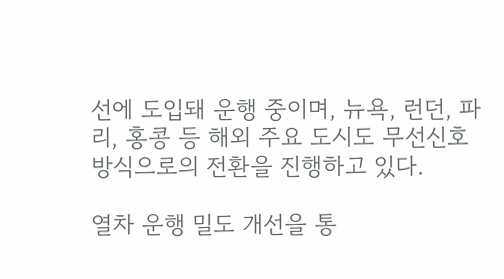선에 도입돼 운행 중이며, 뉴욕, 런던, 파리, 홍콩 등 해외 주요 도시도 무선신호 방식으로의 전환을 진행하고 있다.

열차 운행 밀도 개선을 통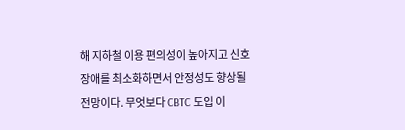해 지하철 이용 편의성이 높아지고 신호장애를 최소화하면서 안정성도 향상될 전망이다. 무엇보다 CBTC 도입 이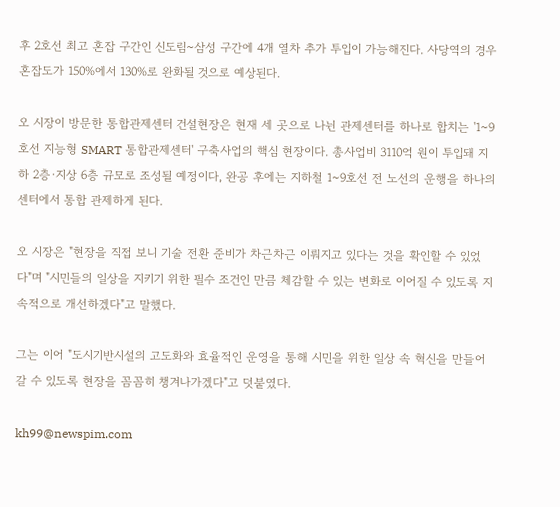후 2호선 최고 혼잡 구간인 신도림~삼성 구간에 4개 열차 추가 투입이 가능해진다. 사당역의 경우 혼잡도가 150%에서 130%로 완화될 것으로 예상된다.

오 시장이 방문한 통합관제센터 건설현장은 현재 세 곳으로 나뉜 관제센터를 하나로 합치는 '1~9호선 지능형 SMART 통합관제센터' 구축사업의 핵심 현장이다. 총사업비 3110억 원이 투입돼 지하 2층·지상 6층 규모로 조성될 예정이다, 완공 후에는 지하철 1~9호선 전 노선의 운행을 하나의 센터에서 통합 관제하게 된다.

오 시장은 "현장을 직접 보니 기술 전환 준비가 차근차근 이뤄지고 있다는 것을 확인할 수 있었다"며 "시민들의 일상을 지키기 위한 필수 조건인 만큼 체감할 수 있는 변화로 이어질 수 있도록 지속적으로 개선하겠다"고 말했다.

그는 이어 "도시기반시설의 고도화와 효율적인 운영을 통해 시민을 위한 일상 속 혁신을 만들어갈 수 있도록 현장을 꼼꼼히 챙겨나가겠다"고 덧붙였다.

kh99@newspim.com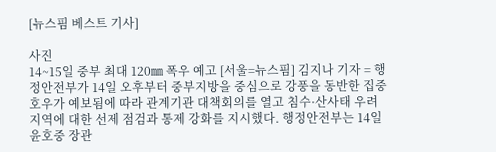[뉴스핌 베스트 기사]

사진
14~15일 중부 최대 120㎜ 폭우 예고 [서울=뉴스핌] 김지나 기자 = 행정안전부가 14일 오후부터 중부지방을 중심으로 강풍을 동반한 집중호우가 예보됨에 따라 관계기관 대책회의를 열고 침수·산사태 우려 지역에 대한 선제 점검과 통제 강화를 지시했다. 행정안전부는 14일 윤호중 장관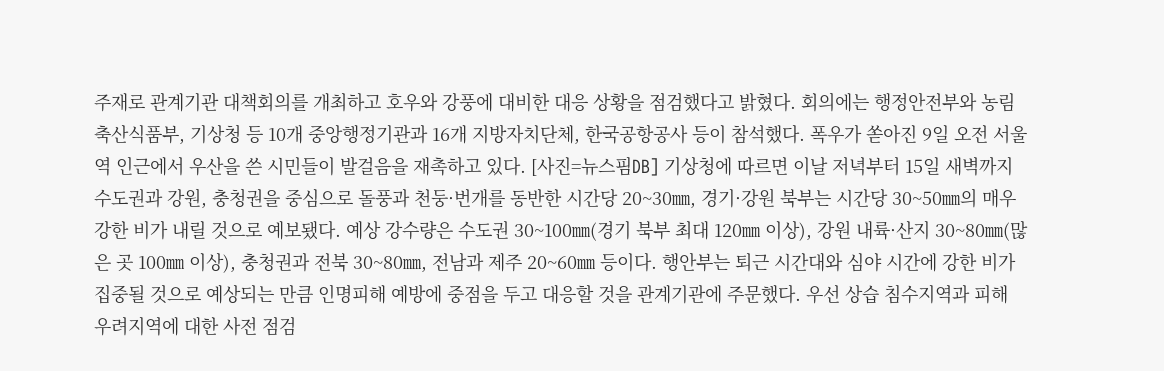주재로 관계기관 대책회의를 개최하고 호우와 강풍에 대비한 대응 상황을 점검했다고 밝혔다. 회의에는 행정안전부와 농림축산식품부, 기상청 등 10개 중앙행정기관과 16개 지방자치단체, 한국공항공사 등이 참석했다. 폭우가 쏟아진 9일 오전 서울역 인근에서 우산을 쓴 시민들이 발걸음을 재촉하고 있다. [사진=뉴스핌DB] 기상청에 따르면 이날 저녁부터 15일 새벽까지 수도권과 강원, 충청권을 중심으로 돌풍과 천둥·번개를 동반한 시간당 20~30㎜, 경기·강원 북부는 시간당 30~50㎜의 매우 강한 비가 내릴 것으로 예보됐다. 예상 강수량은 수도권 30~100㎜(경기 북부 최대 120㎜ 이상), 강원 내륙·산지 30~80㎜(많은 곳 100㎜ 이상), 충청권과 전북 30~80㎜, 전남과 제주 20~60㎜ 등이다. 행안부는 퇴근 시간대와 심야 시간에 강한 비가 집중될 것으로 예상되는 만큼 인명피해 예방에 중점을 두고 대응할 것을 관계기관에 주문했다. 우선 상습 침수지역과 피해 우려지역에 대한 사전 점검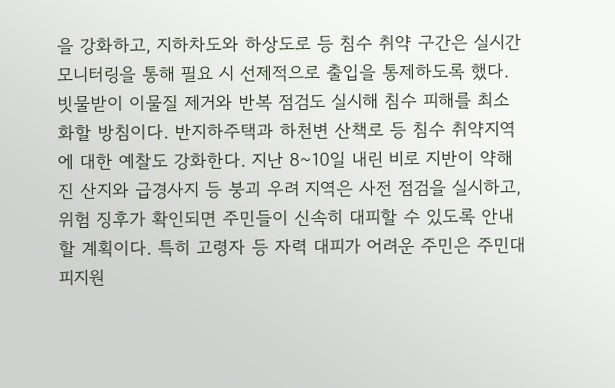을 강화하고, 지하차도와 하상도로 등 침수 취약 구간은 실시간 모니터링을 통해 필요 시 선제적으로 출입을 통제하도록 했다. 빗물받이 이물질 제거와 반복 점검도 실시해 침수 피해를 최소화할 방침이다. 반지하주택과 하천변 산책로 등 침수 취약지역에 대한 예찰도 강화한다. 지난 8~10일 내린 비로 지반이 약해진 산지와 급경사지 등 붕괴 우려 지역은 사전 점검을 실시하고, 위험 징후가 확인되면 주민들이 신속히 대피할 수 있도록 안내할 계획이다. 특히 고령자 등 자력 대피가 어려운 주민은 주민대피지원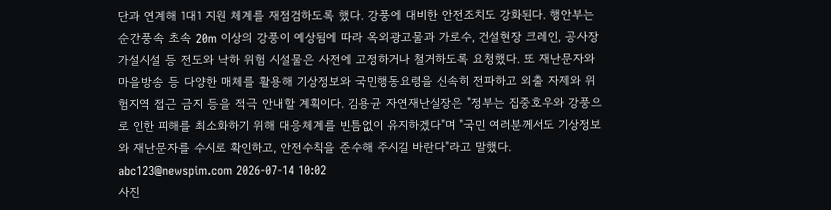단과 연계해 1대1 지원 체계를 재점검하도록 했다. 강풍에 대비한 안전조치도 강화된다. 행안부는 순간풍속 초속 20m 이상의 강풍이 예상됨에 따라 옥외광고물과 가로수, 건설현장 크레인, 공사장 가설시설 등 전도와 낙하 위험 시설물은 사전에 고정하거나 철거하도록 요청했다. 또 재난문자와 마을방송 등 다양한 매체를 활용해 기상정보와 국민행동요령을 신속히 전파하고 외출 자제와 위험지역 접근 금지 등을 적극 안내할 계획이다. 김용균 자연재난실장은 "정부는 집중호우와 강풍으로 인한 피해를 최소화하기 위해 대응체계를 빈틈없이 유지하겠다"며 "국민 여러분께서도 기상정보와 재난문자를 수시로 확인하고, 안전수칙을 준수해 주시길 바란다"라고 말했다.   abc123@newspim.com 2026-07-14 10:02
사진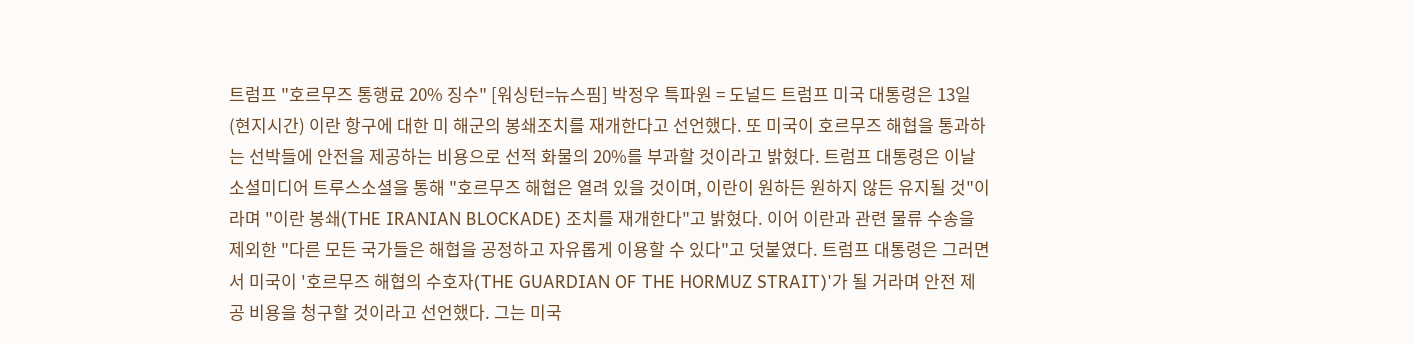트럼프 "호르무즈 통행료 20% 징수" [워싱턴=뉴스핌] 박정우 특파원 = 도널드 트럼프 미국 대통령은 13일(현지시간) 이란 항구에 대한 미 해군의 봉쇄조치를 재개한다고 선언했다. 또 미국이 호르무즈 해협을 통과하는 선박들에 안전을 제공하는 비용으로 선적 화물의 20%를 부과할 것이라고 밝혔다. 트럼프 대통령은 이날 소셜미디어 트루스소셜을 통해 "호르무즈 해협은 열려 있을 것이며, 이란이 원하든 원하지 않든 유지될 것"이라며 "이란 봉쇄(THE IRANIAN BLOCKADE) 조치를 재개한다"고 밝혔다. 이어 이란과 관련 물류 수송을 제외한 "다른 모든 국가들은 해협을 공정하고 자유롭게 이용할 수 있다"고 덧붙였다. 트럼프 대통령은 그러면서 미국이 '호르무즈 해협의 수호자(THE GUARDIAN OF THE HORMUZ STRAIT)'가 될 거라며 안전 제공 비용을 청구할 것이라고 선언했다. 그는 미국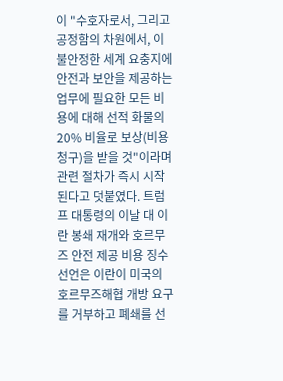이 "수호자로서, 그리고 공정함의 차원에서, 이 불안정한 세계 요충지에 안전과 보안을 제공하는 업무에 필요한 모든 비용에 대해 선적 화물의 20% 비율로 보상(비용 청구)을 받을 것"이라며 관련 절차가 즉시 시작된다고 덧붙였다. 트럼프 대통령의 이날 대 이란 봉쇄 재개와 호르무즈 안전 제공 비용 징수 선언은 이란이 미국의 호르무즈해협 개방 요구를 거부하고 폐쇄를 선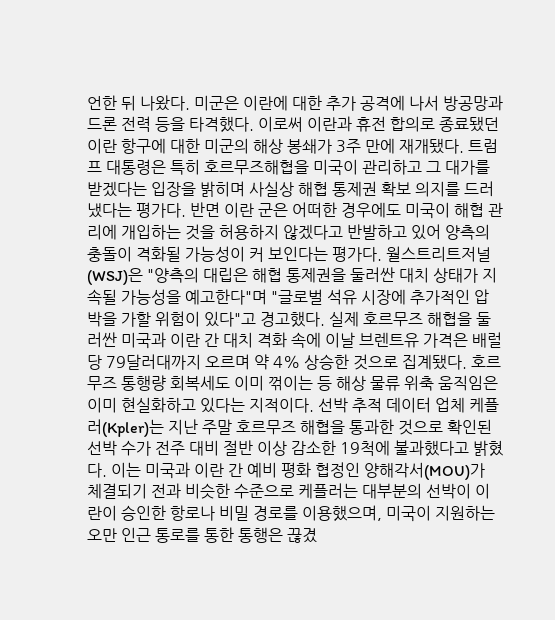언한 뒤 나왔다. 미군은 이란에 대한 추가 공격에 나서 방공망과 드론 전력 등을 타격했다. 이로써 이란과 휴전 합의로 종료됐던 이란 항구에 대한 미군의 해상 봉쇄가 3주 만에 재개됐다. 트럼프 대통령은 특히 호르무즈해협을 미국이 관리하고 그 대가를 받겠다는 입장을 밝히며 사실상 해협 통제권 확보 의지를 드러냈다는 평가다. 반면 이란 군은 어떠한 경우에도 미국이 해협 관리에 개입하는 것을 허용하지 않겠다고 반발하고 있어 양측의 충돌이 격화될 가능성이 커 보인다는 평가다. 월스트리트저널(WSJ)은 "양측의 대립은 해협 통제권을 둘러싼 대치 상태가 지속될 가능성을 예고한다"며 "글로벌 석유 시장에 추가적인 압박을 가할 위험이 있다"고 경고했다. 실제 호르무즈 해협을 둘러싼 미국과 이란 간 대치 격화 속에 이날 브렌트유 가격은 배럴당 79달러대까지 오르며 약 4% 상승한 것으로 집계됐다. 호르무즈 통행량 회복세도 이미 꺾이는 등 해상 물류 위축 움직임은 이미 현실화하고 있다는 지적이다. 선박 추적 데이터 업체 케플러(Kpler)는 지난 주말 호르무즈 해협을 통과한 것으로 확인된 선박 수가 전주 대비 절반 이상 감소한 19척에 불과했다고 밝혔다. 이는 미국과 이란 간 예비 평화 협정인 양해각서(MOU)가 체결되기 전과 비슷한 수준으로 케플러는 대부분의 선박이 이란이 승인한 항로나 비밀 경로를 이용했으며, 미국이 지원하는 오만 인근 통로를 통한 통행은 끊겼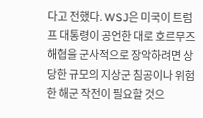다고 전했다. WSJ은 미국이 트럼프 대통령이 공언한 대로 호르무즈 해협을 군사적으로 장악하려면 상당한 규모의 지상군 침공이나 위험한 해군 작전이 필요할 것으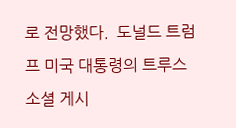로 전망했다.  도널드 트럼프 미국 대통령의 트루스소셜 게시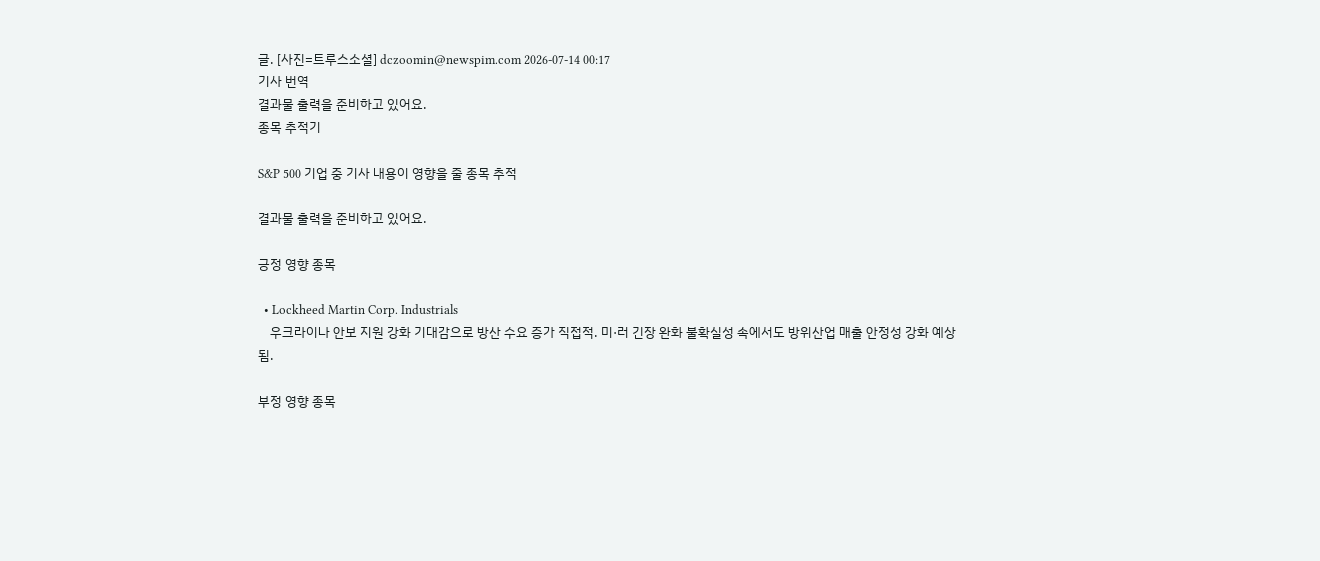글. [사진=트루스소셜] dczoomin@newspim.com 2026-07-14 00:17
기사 번역
결과물 출력을 준비하고 있어요.
종목 추적기

S&P 500 기업 중 기사 내용이 영향을 줄 종목 추적

결과물 출력을 준비하고 있어요.

긍정 영향 종목

  • Lockheed Martin Corp. Industrials
    우크라이나 안보 지원 강화 기대감으로 방산 수요 증가 직접적. 미·러 긴장 완화 불확실성 속에서도 방위산업 매출 안정성 강화 예상됨.

부정 영향 종목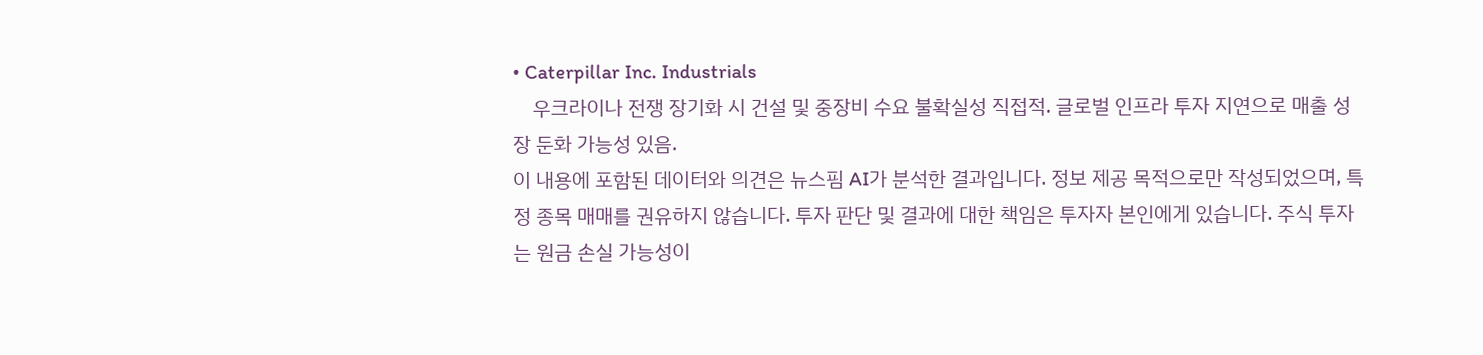• Caterpillar Inc. Industrials
    우크라이나 전쟁 장기화 시 건설 및 중장비 수요 불확실성 직접적. 글로벌 인프라 투자 지연으로 매출 성장 둔화 가능성 있음.
이 내용에 포함된 데이터와 의견은 뉴스핌 AI가 분석한 결과입니다. 정보 제공 목적으로만 작성되었으며, 특정 종목 매매를 권유하지 않습니다. 투자 판단 및 결과에 대한 책임은 투자자 본인에게 있습니다. 주식 투자는 원금 손실 가능성이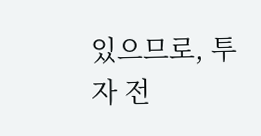있으므로, 투자 전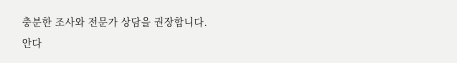충분한 조사와 전문가 상담을 권장합니다.
안다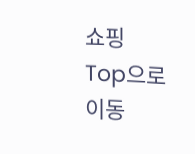쇼핑
Top으로 이동